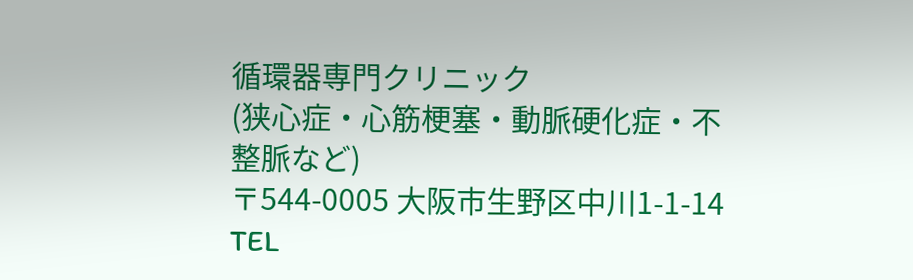循環器専門クリニック
(狭心症・心筋梗塞・動脈硬化症・不整脈など)
〒544-0005 大阪市生野区中川1-1-14
TEL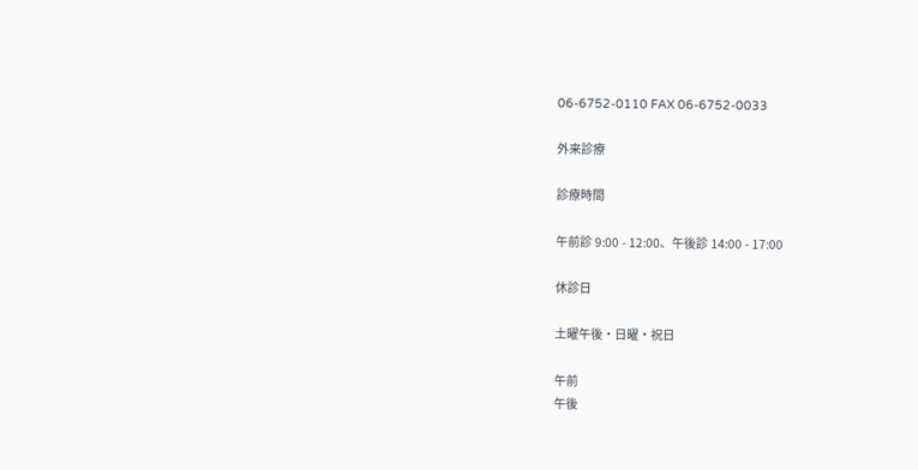06-6752-0110 FAX 06-6752-0033

外来診療

診療時間

午前診 9:00 - 12:00、午後診 14:00 - 17:00

休診日

土曜午後・日曜・祝日

午前
午後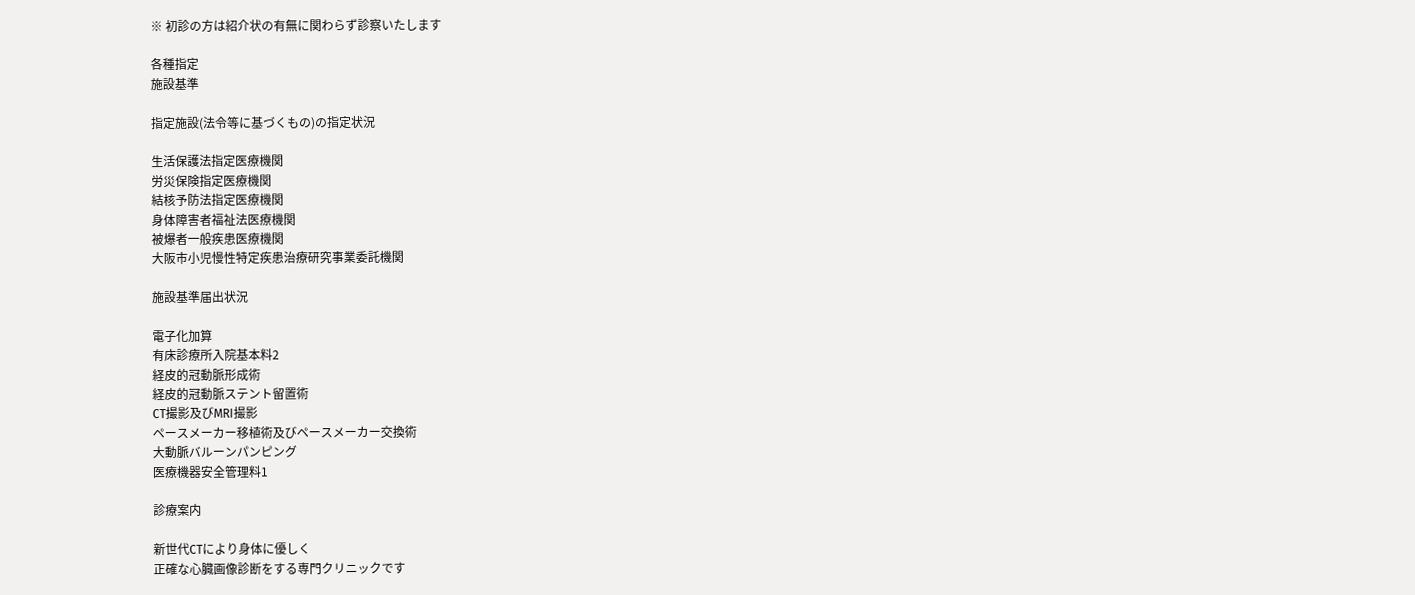※ 初診の方は紹介状の有無に関わらず診察いたします

各種指定
施設基準

指定施設(法令等に基づくもの)の指定状況

生活保護法指定医療機関
労災保険指定医療機関
結核予防法指定医療機関
身体障害者福祉法医療機関
被爆者一般疾患医療機関
大阪市小児慢性特定疾患治療研究事業委託機関

施設基準届出状況

電子化加算
有床診療所入院基本料2
経皮的冠動脈形成術
経皮的冠動脈ステント留置術
CT撮影及びMRI撮影
ペースメーカー移植術及びペースメーカー交換術
大動脈バルーンパンピング
医療機器安全管理料1

診療案内

新世代CTにより身体に優しく
正確な心臓画像診断をする専門クリニックです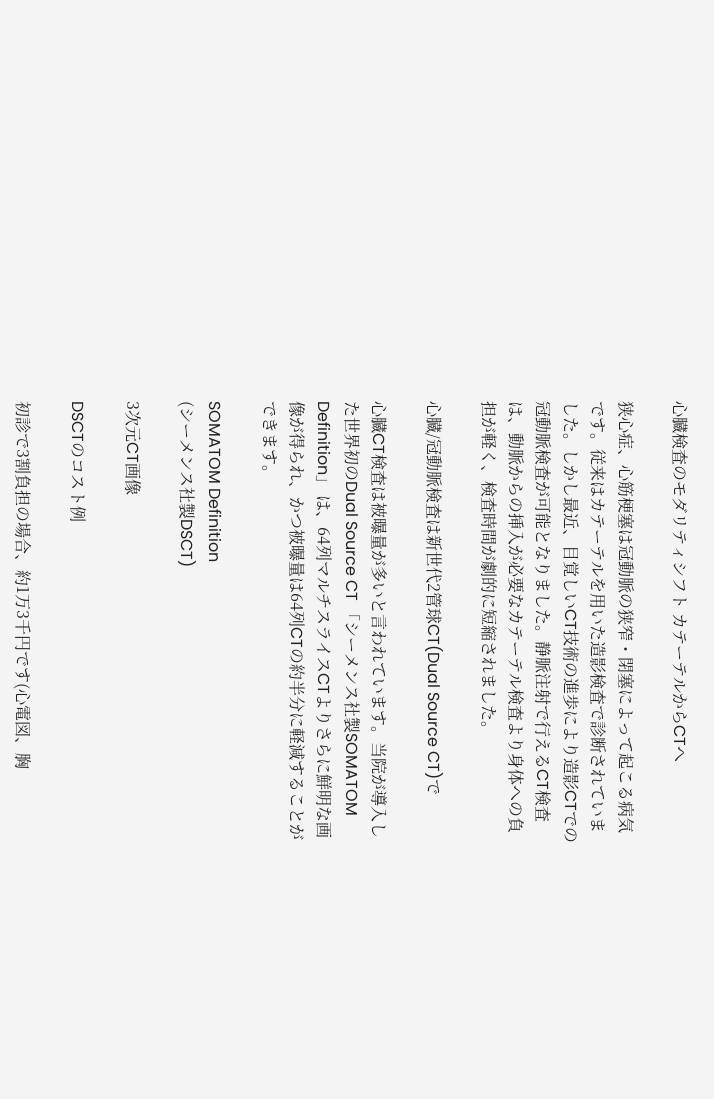心臓検査のモダリティシフト カテーテルからCTへ

狭心症、心筋梗塞は冠動脈の狭窄・閉塞によって起こる病気です。従来はカテーテルを用いた造影検査で診断されていました。しかし最近、目覚しいCT技術の進歩により造影CTでの冠動脈検査が可能となりました。静脈注射で行えるCT検査は、動脈からの挿入が必要なカテーテル検査より身体への負担が軽く、検査時間が劇的に短縮されました。

心臓/冠動脈検査は新世代2管球CT(Dual Source CT)で

心臓CT検査は被曝量が多いと言われています。当院が導入した世界初のDual Source CT 「シーメンス社製SOMATOM Definition」 は、64列マルチスライスCTよりさらに鮮明な画像が得られ、かつ被曝量は64列CTの約半分に軽減することができます。

SOMATOM Definition
(シーメンス社製DSCT)

3次元CT画像

DSCTのコスト例

初診で3割負担の場合、約1万3千円です(心電図、胸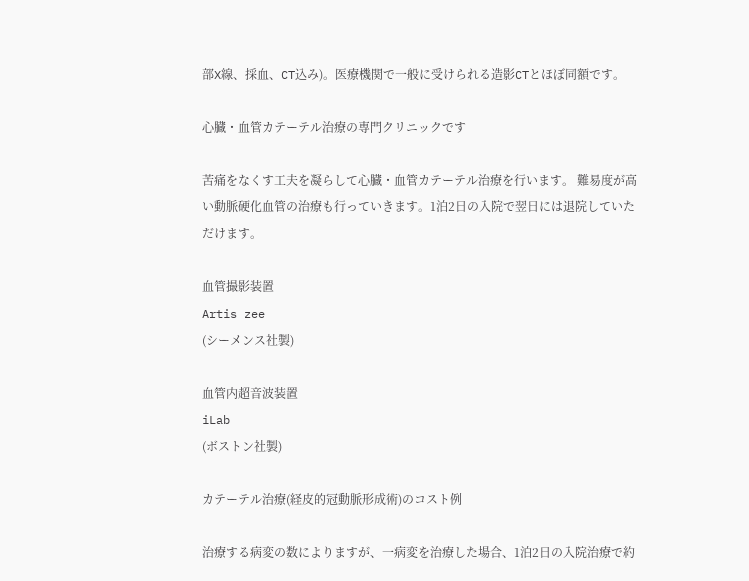部X線、採血、CT込み)。医療機関で一般に受けられる造影CTとほぼ同額です。

心臓・血管カテーテル治療の専門クリニックです

苦痛をなくす工夫を凝らして心臓・血管カテーテル治療を行います。 難易度が高い動脈硬化血管の治療も行っていきます。1泊2日の入院で翌日には退院していただけます。

血管撮影装置
Artis zee
(シーメンス社製)

血管内超音波装置
iLab
(ボストン社製)

カテーテル治療(経皮的冠動脈形成術)のコスト例

治療する病変の数によりますが、一病変を治療した場合、1泊2日の入院治療で約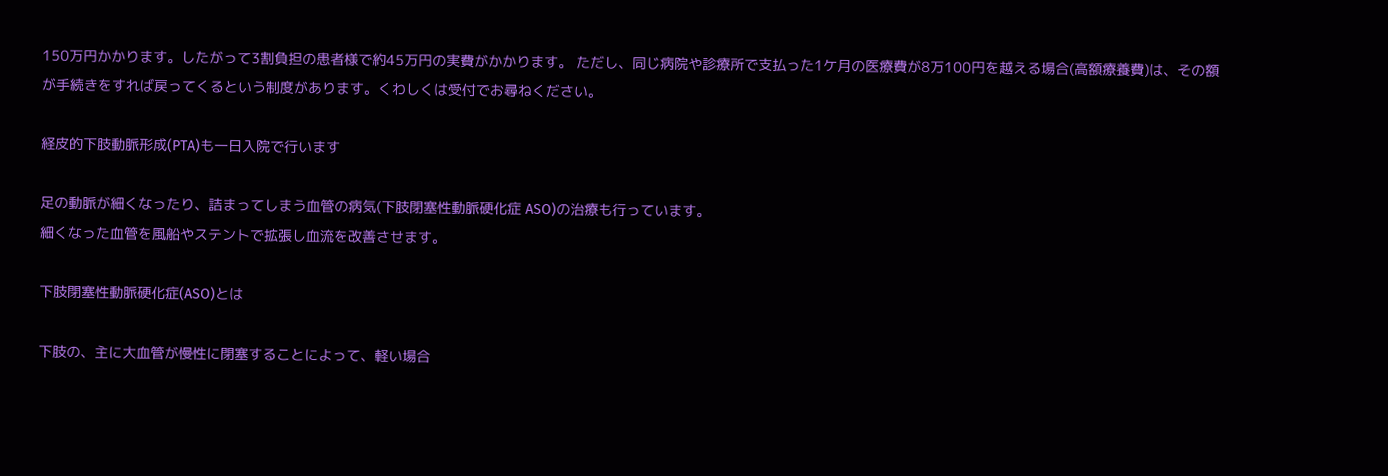150万円かかります。したがって3割負担の患者様で約45万円の実費がかかります。 ただし、同じ病院や診療所で支払った1ケ月の医療費が8万100円を越える場合(高額療養費)は、その額が手続きをすれば戻ってくるという制度があります。くわしくは受付でお尋ねください。

経皮的下肢動脈形成(PTA)も一日入院で行います

足の動脈が細くなったり、詰まってしまう血管の病気(下肢閉塞性動脈硬化症 ASO)の治療も行っています。
細くなった血管を風船やステントで拡張し血流を改善させます。

下肢閉塞性動脈硬化症(ASO)とは

下肢の、主に大血管が慢性に閉塞することによって、軽い場合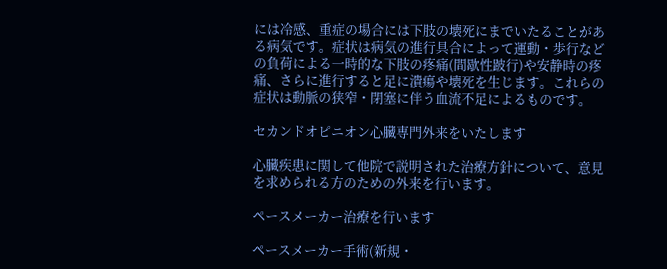には冷感、重症の場合には下肢の壊死にまでいたることがある病気です。症状は病気の進行具合によって運動・歩行などの負荷による一時的な下肢の疼痛(間歇性跛行)や安静時の疼痛、さらに進行すると足に潰瘍や壊死を生じます。これらの症状は動脈の狭窄・閉塞に伴う血流不足によるものです。

セカンドオピニオン心臓専門外来をいたします

心臓疾患に関して他院で説明された治療方針について、意見を求められる方のための外来を行います。

ペースメーカー治療を行います

ペースメーカー手術(新規・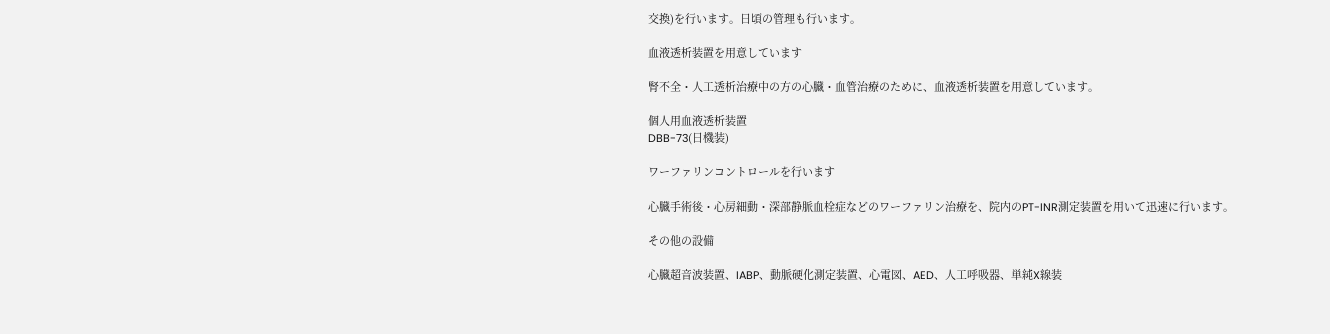交換)を行います。日頃の管理も行います。

血液透析装置を用意しています

腎不全・人工透析治療中の方の心臓・血管治療のために、血液透析装置を用意しています。

個人用血液透析装置
DBB-73(日機装)

ワーファリンコントロールを行います

心臓手術後・心房細動・深部静脈血栓症などのワーファリン治療を、院内のPT-INR測定装置を用いて迅速に行います。

その他の設備

心臓超音波装置、IABP、動脈硬化測定装置、心電図、AED、人工呼吸器、単純X線装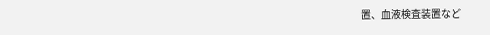置、血液検査装置など